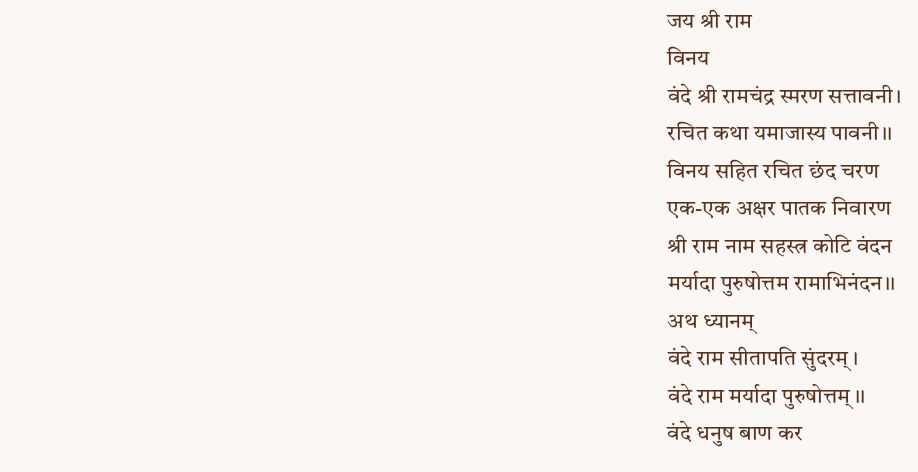जय श्री राम
विनय
वंदे श्री रामचंद्र स्मरण सत्तावनी।
रचित कथा यमाजास्य पावनी।।
विनय सहित रचित छंद चरण
एक-एक अक्षर पातक निवारण
श्री राम नाम सहस्त्र कोटि वंदन
मर्यादा पुरुषोत्तम रामाभिनंदन।।
अथ ध्यानम्
वंदे राम सीतापति सुंदरम्।
वंदे राम मर्यादा पुरुषोत्तम्।।
वंदे धनुष बाण कर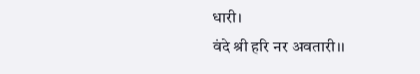धारी।
वंदे श्री हरि नर अवतारी।।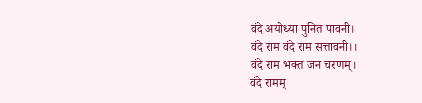वंदे अयोध्या पुनित पावनी।
वंदे राम वंदे राम सत्तावनी।।
वंदे राम भक्त जन चरणम्।
वंदे रामम्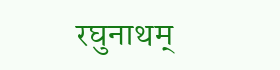रघुनाथम्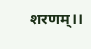शरणम्।।